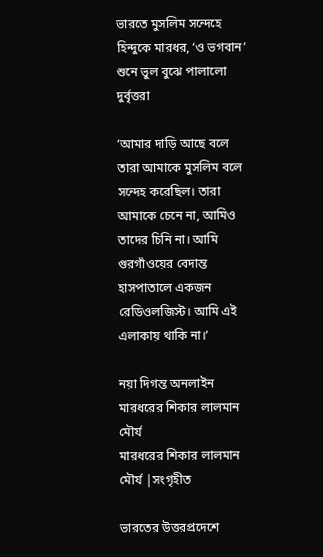ভারতে মুসলিম সন্দেহে হিন্দুকে মারধর, ‘ও ভগবান’ শুনে ভুল বুঝে পালালো দুর্বৃত্তরা

‘আমার দাড়ি আছে বলে তারা আমাকে মুসলিম বলে সন্দেহ করেছিল। তারা আমাকে চেনে না, আমিও তাদের চিনি না। আমি গুরগাঁওয়ের বেদান্ত হাসপাতালে একজন রেডিওলজিস্ট। আমি এই এলাকায় থাকি না।’

নয়া দিগন্ত অনলাইন
মারধরের শিকার লালমান মৌর্য
মারধরের শিকার লালমান মৌর্য |সংগৃহীত

ভারতের উত্তরপ্রদেশে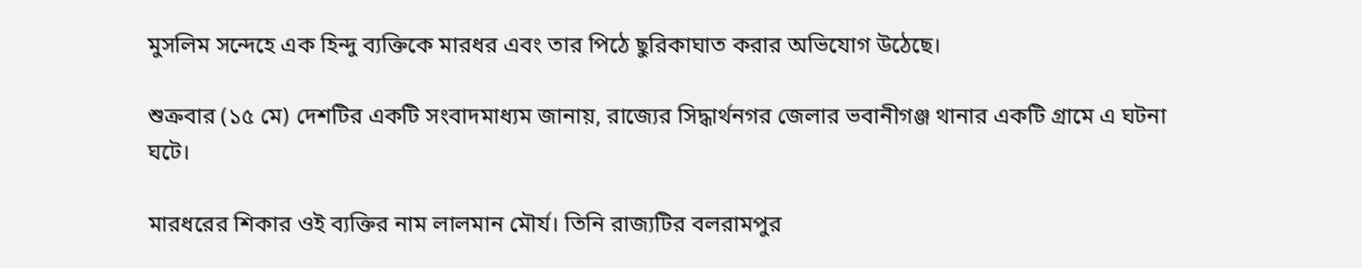মুসলিম সন্দেহে এক হিন্দু ব্যক্তিকে মারধর এবং তার পিঠে ছুরিকাঘাত করার অভিযোগ উঠেছে।

শুক্রবার (১৫ মে) দেশটির একটি সংবাদমাধ্যম জানায়, রাজ্যের সিদ্ধার্থনগর জেলার ভবানীগঞ্জ থানার একটি গ্রামে এ ঘটনা ঘটে।

মারধরের শিকার ওই ব্যক্তির নাম লালমান মৌর্য। তিনি রাজ্যটির বলরামপুর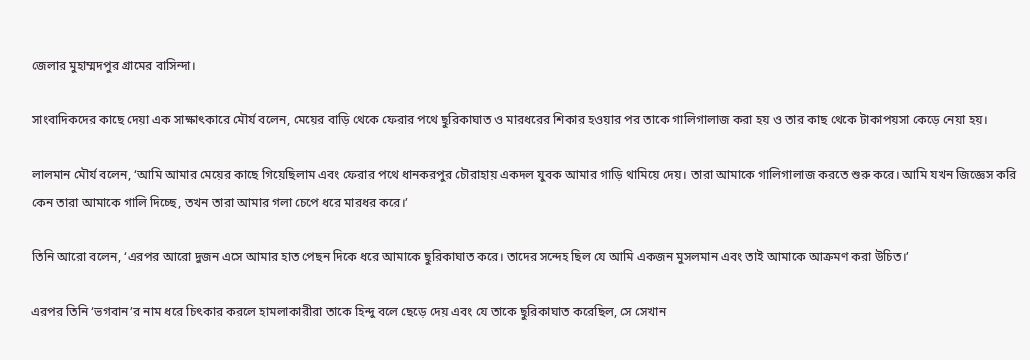জেলার মুহাম্মদপুর গ্রামের বাসিন্দা।

সাংবাদিকদের কাছে দেয়া এক সাক্ষাৎকারে মৌর্য বলেন, মেয়ের বাড়ি থেকে ফেরার পথে ছুরিকাঘাত ও মারধরের শিকার হওয়ার পর তাকে গালিগালাজ করা হয় ও তার কাছ থেকে টাকাপয়সা কেড়ে নেয়া হয়।

লালমান মৌর্য বলেন, ‘আমি আমার মেয়ের কাছে গিয়েছিলাম এবং ফেরার পথে ধানকরপুর চৌরাহায় একদল যুবক আমার গাড়ি থামিয়ে দেয়। তারা আমাকে গালিগালাজ করতে শুরু করে। আমি যখন জিজ্ঞেস করি কেন তারা আমাকে গালি দিচ্ছে, তখন তারা আমার গলা চেপে ধরে মারধর করে।’

তিনি আরো বলেন, ‘এরপর আরো দুজন এসে আমার হাত পেছন দিকে ধরে আমাকে ছুরিকাঘাত করে। তাদের সন্দেহ ছিল যে আমি একজন মুসলমান এবং তাই আমাকে আক্রমণ করা উচিত।’

এরপর তিনি ‘ভগবান’র নাম ধরে চিৎকার করলে হামলাকারীরা তাকে হিন্দু বলে ছেড়ে দেয় এবং যে তাকে ছুরিকাঘাত করেছিল, সে সেখান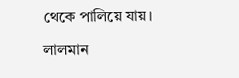থেকে পালিয়ে যায়।

লালমান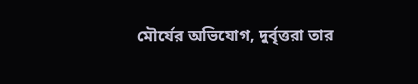মৌর্যের অভিযোগ, দুর্বৃত্তরা তার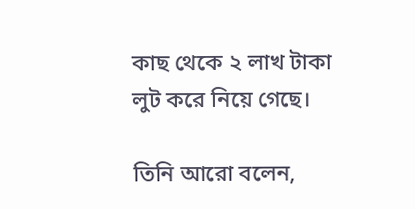কাছ থেকে ২ লাখ টাকা লুট করে নিয়ে গেছে।

তিনি আরো বলেন,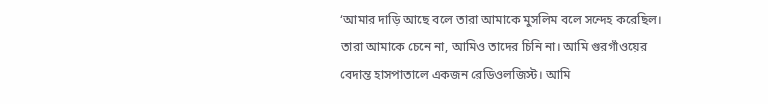‘আমার দাড়ি আছে বলে তারা আমাকে মুসলিম বলে সন্দেহ করেছিল। তারা আমাকে চেনে না, আমিও তাদের চিনি না। আমি গুরগাঁওয়ের বেদান্ত হাসপাতালে একজন রেডিওলজিস্ট। আমি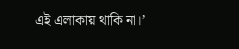এই এলাকায় থাকি না।’